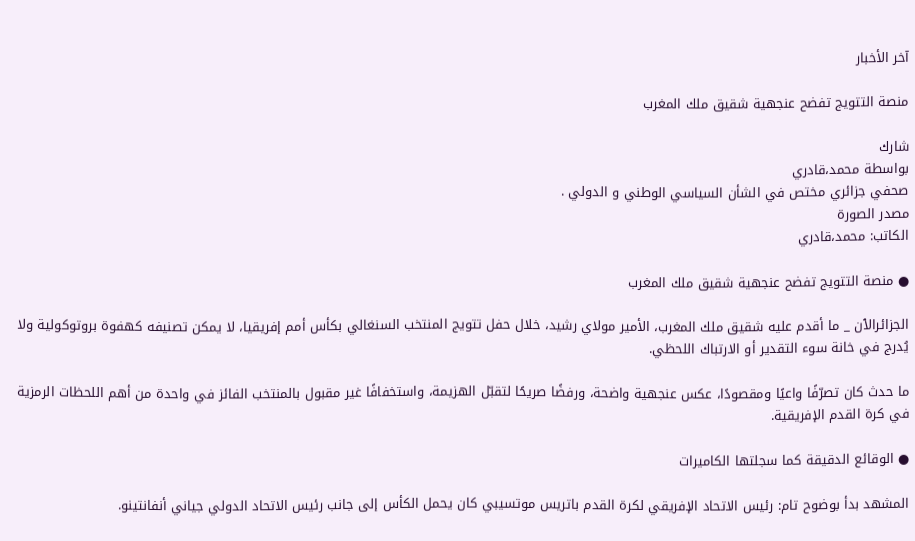آخر الأخبار

منصة التتويج تفضح عنجهية شقيق ملك المغرب

شارك
بواسطة محمد،قادري
صحفي جزائري مختص في الشأن السياسي الوطني و الدولي .
مصدر الصورة
الكاتب: محمد،قادري

● منصة التتويج تفضح عنجهية شقيق ملك المغرب

الجزائرالٱن _ ما أقدم عليه شقيق ملك المغرب، الأمير مولاي رشيد، خلال حفل تتويج المنتخب السنغالي بكأس أمم إفريقيا، لا يمكن تصنيفه كهفوة بروتوكولية ولا يُدرج في خانة سوء التقدير أو الارتباك اللحظي.

ما حدث كان تصرّفًا واعيًا ومقصودًا، عكس عنجهية واضحة، ورفضًا صريحًا لتقبّل الهزيمة، واستخفافًا غير مقبول بالمنتخب الفائز في واحدة من أهم اللحظات الرمزية في كرة القدم الإفريقية.

● الوقائع الدقيقة كما سجلتها الكاميرات

المشهد بدأ بوضوح تام: رئيس الاتحاد الإفريقي لكرة القدم باتريس موتسيبي كان يحمل الكأس إلى جانب رئيس الاتحاد الدولي جياني أنفانتينو.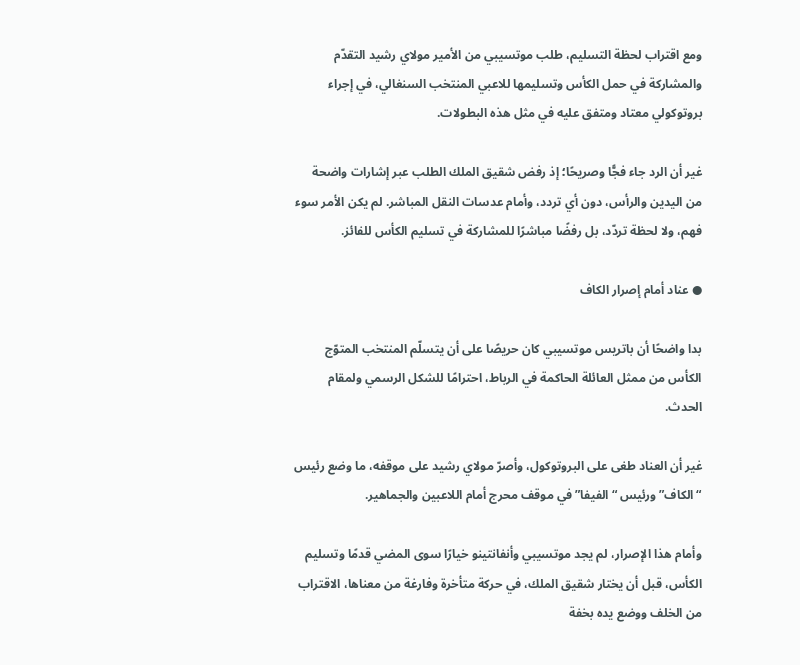ومع اقتراب لحظة التسليم، طلب موتسيبي من الأمير مولاي رشيد التقدّم والمشاركة في حمل الكأس وتسليمها للاعبي المنتخب السنغالي، في إجراء بروتوكولي معتاد ومتفق عليه في مثل هذه البطولات.

غير أن الرد جاء فجًّا وصريحًا؛ إذ رفض شقيق الملك الطلب عبر إشارات واضحة من اليدين والرأس، دون أي تردد، وأمام عدسات النقل المباشر. لم يكن الأمر سوء فهم، ولا لحظة تردّد، بل رفضًا مباشرًا للمشاركة في تسليم الكأس للفائز.

● عناد أمام إصرار الكاف

بدا واضحًا أن باتريس موتسيبي كان حريصًا على أن يتسلّم المنتخب المتوّج الكأس من ممثل العائلة الحاكمة في الرباط، احترامًا للشكل الرسمي ولمقام الحدث.

غير أن العناد طغى على البروتوكول، وأصرّ مولاي رشيد على موقفه، ما وضع رئيس “الكاف” ورئيس “الفيفا” في موقف محرج أمام اللاعبين والجماهير.

وأمام هذا الإصرار، لم يجد موتسيبي وأنفانتينو خيارًا سوى المضي قدمًا وتسليم الكأس، قبل أن يختار شقيق الملك، في حركة متأخرة وفارغة من معناها، الاقتراب من الخلف ووضع يده بخفة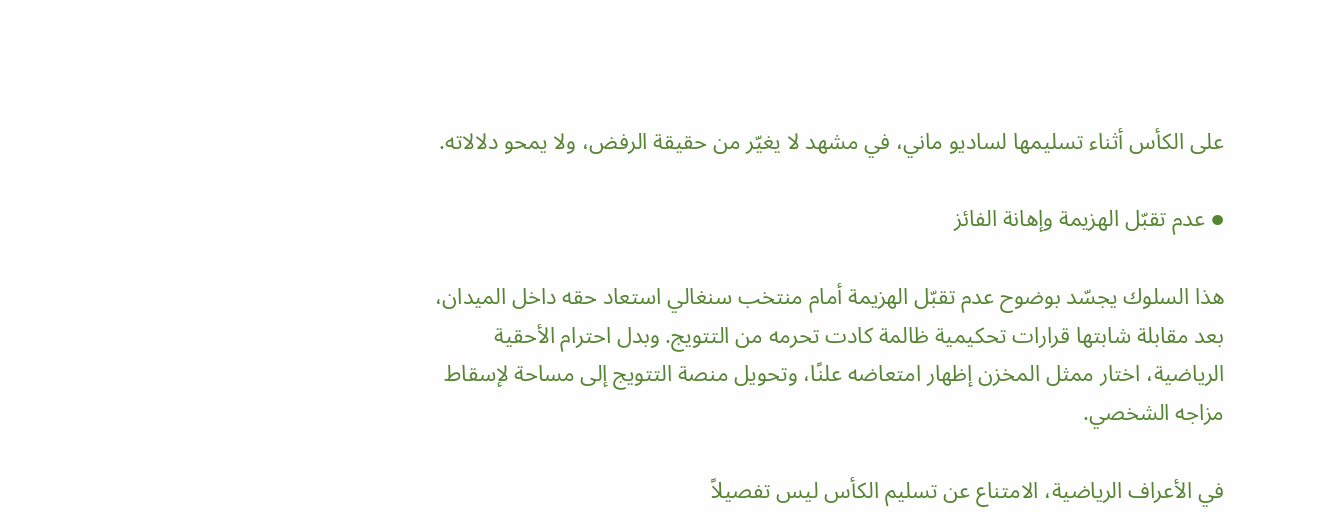على الكأس أثناء تسليمها لساديو ماني، في مشهد لا يغيّر من حقيقة الرفض، ولا يمحو دلالاته.

● عدم تقبّل الهزيمة وإهانة الفائز

هذا السلوك يجسّد بوضوح عدم تقبّل الهزيمة أمام منتخب سنغالي استعاد حقه داخل الميدان، بعد مقابلة شابتها قرارات تحكيمية ظالمة كادت تحرمه من التتويج. وبدل احترام الأحقية الرياضية، اختار ممثل المخزن إظهار امتعاضه علنًا، وتحويل منصة التتويج إلى مساحة لإسقاط مزاجه الشخصي.

في الأعراف الرياضية، الامتناع عن تسليم الكأس ليس تفصيلاً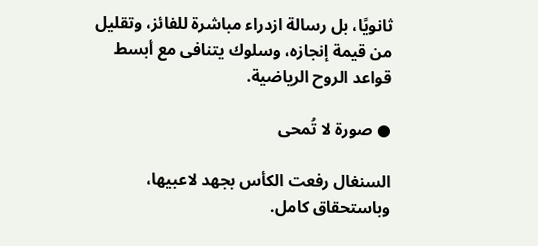ثانويًا، بل رسالة ازدراء مباشرة للفائز، وتقليل من قيمة إنجازه، وسلوك يتنافى مع أبسط قواعد الروح الرياضية.

● صورة لا تُمحى

السنغال رفعت الكأس بجهد لاعبيها، وباستحقاق كامل.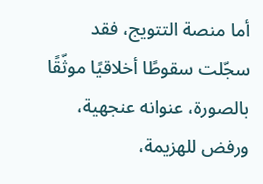أما منصة التتويج، فقد سجّلت سقوطًا أخلاقيًا موثّقًا بالصورة، عنوانه عنجهية، ورفض للهزيمة،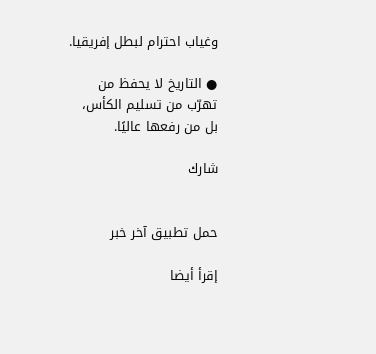وغياب احترام لبطل إفريقيا.

● التاريخ لا يحفظ من تهرّب من تسليم الكأس، بل من رفعها عاليًا.

شارك


حمل تطبيق آخر خبر

إقرأ أيضا